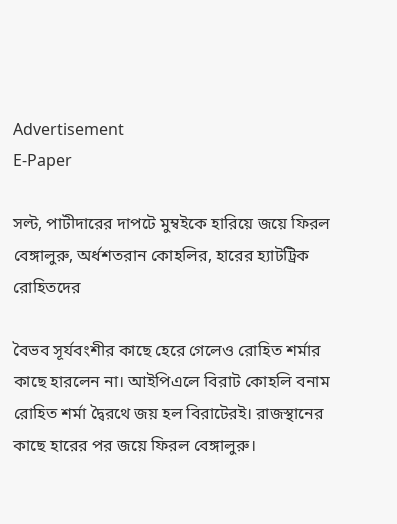Advertisement
E-Paper

সল্ট, পাটীদারের দাপটে মুম্বইকে হারিয়ে জয়ে ফিরল বেঙ্গালুরু, অর্ধশতরান কোহলির, হারের হ্যাটট্রিক রোহিতদের

বৈভব সূর্যবংশীর কাছে হেরে গেলেও রোহিত শর্মার কাছে হারলেন না। আইপিএলে বিরাট কোহলি বনাম রোহিত শর্মা দ্বৈরথে জয় হল বিরাটেরই। রাজস্থানের কাছে হারের পর জয়ে ফিরল বেঙ্গালুরু।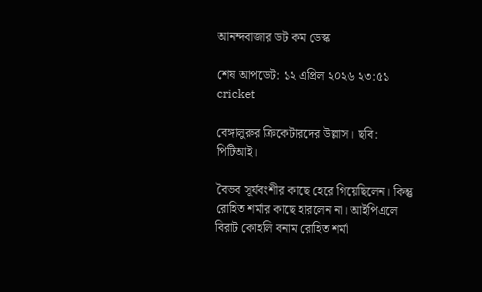আনন্দবাজার ডট কম ডেস্ক

শেষ আপডেট: ১২ এপ্রিল ২০২৬ ২৩:৫১
cricket

বেঙ্গালুরুর ক্রিকেটারদের উল্লাস। ছবি: পিটিআই।

বৈভব সূর্যবংশীর কাছে হেরে গিয়েছিলেন। কিন্তু রোহিত শর্মার কাছে হারলেন না। আইপিএলে বিরাট কোহলি বনাম রোহিত শর্মা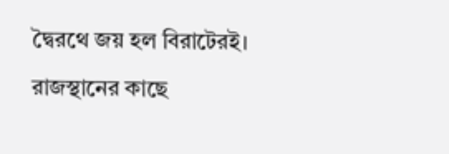দ্বৈরথে জয় হল বিরাটেরই। রাজস্থানের কাছে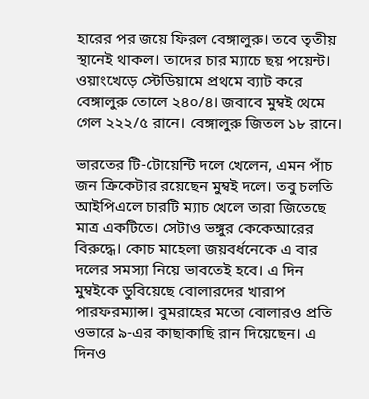হারের পর জয়ে ফিরল বেঙ্গালুরু। তবে তৃতীয় স্থানেই থাকল। তাদের চার ম্যাচে ছয় পয়েন্ট। ওয়াংখেড়ে স্টেডিয়ামে প্রথমে ব্যাট করে বেঙ্গালুরু তোলে ২৪০/৪। জবাবে মুম্বই থেমে গেল ২২২/৫ রানে। বেঙ্গালুরু জিতল ১৮ রানে।

ভারতের টি-টোয়েন্টি দলে খেলেন, এমন পাঁচ জন ক্রিকেটার রয়েছেন মুম্বই দলে। তবু চলতি আইপিএলে চারটি ম্যাচ খেলে তারা জিতেছে মাত্র একটিতে। সেটাও ভঙ্গুর কেকেআরের বিরুদ্ধে। কোচ মাহেলা জয়বর্ধনেকে এ বার দলের সমস্যা নিয়ে ভাবতেই হবে। এ দিন মুম্বইকে ডুবিয়েছে বোলারদের খারাপ পারফরম্যান্স। বুমরাহের মতো বোলারও প্রতি ওভারে ৯-এর কাছাকাছি রান দিয়েছেন। এ দিনও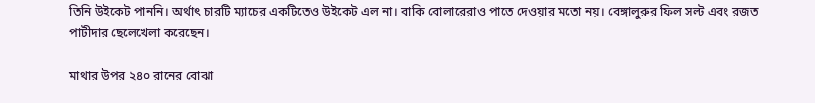তিনি উইকেট পাননি। অর্থাৎ চারটি ম্যাচের একটিতেও উইকেট এল না। বাকি বোলারেরাও পাতে দেওয়ার মতো নয়। বেঙ্গালুরুর ফিল সল্ট এবং রজত পাটীদার ছেলেখেলা করেছেন।

মাথার উপর ২৪০ রানের বোঝা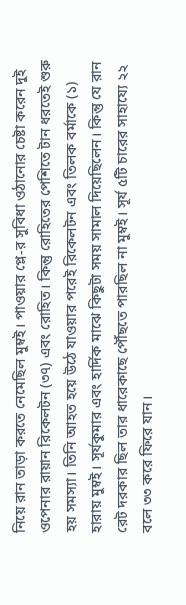নিয়ে রান তাড়া করতে নেমেছিল মুম্বই। পাওয়ার প্লে-র সুবিধা ওঠানোর চেষ্টা করেন দুই ওপেনার রায়ান রিকেলটন (৩৭) এবং রোহিত। কিন্তু রোহিতের পেশিতে টান ধরতেই শুরু হয় সমস্যা। তিনি আহত হয়ে উঠে যাওয়ার পরেই রিকেলটন এবং তিলক বর্মাকে (১) হারায় মুম্বই। সূর্যকুমার এবং হার্দিক মাঝে কিছুটা সময় সামাল দিয়েছিলেন। কিন্তু যে রান রেট দরকার ছিল তার ধারেকাছে পৌঁছতে পারছিল না মুম্বই। সূর্য ৫টি চারের সাহায্যে ২২ বলে ৩৩ করে ফিরে যান।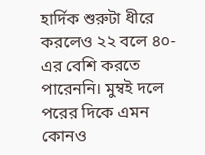হার্দিক শুরুটা ধীরে করলেও ২২ বলে ৪০-এর বেশি করতে পারেননি। মুম্বই দলে পরের দিকে এমন কোনও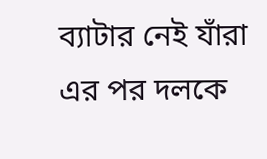ব্যাটার নেই যাঁরা এর পর দলকে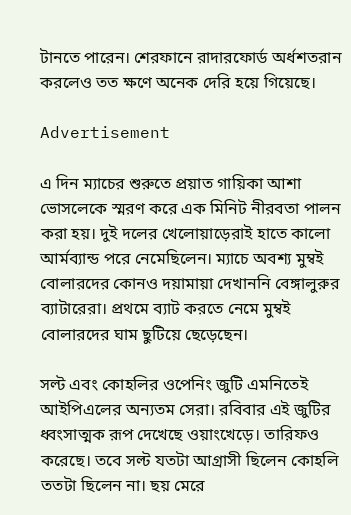টানতে পারেন। শেরফানে রাদারফোর্ড অর্ধশতরান করলেও তত ক্ষণে অনেক দেরি হয়ে গিয়েছে।

Advertisement

এ দিন ম্যাচের শুরুতে প্রয়াত গায়িকা আশা ভোসলেকে স্মরণ করে এক মিনিট নীরবতা পালন করা হয়। দুই দলের খেলোয়াড়েরাই হাতে কালো আর্মব্যান্ড পরে নেমেছিলেন। ম্যাচে অবশ্য মুম্বই বোলারদের কোনও দয়ামায়া দেখাননি বেঙ্গালুরুর ব্যাটারেরা। প্রথমে ব্যাট করতে নেমে মুম্বই বোলারদের ঘাম ছুটিয়ে ছেড়েছেন।

সল্ট এবং কোহলির ওপেনিং জুটি এমনিতেই আইপিএলের অন্যতম সেরা। রবিবার এই জুটির ধ্বংসাত্মক রূপ দেখেছে ওয়াংখেড়ে। তারিফও করেছে। তবে সল্ট যতটা আগ্রাসী ছিলেন কোহলি ততটা ছিলেন না। ছয় মেরে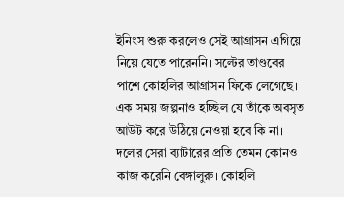ইনিংস শুরু করলেও সেই আগ্রাসন এগিয়ে নিয়ে যেতে পারেননি। সল্টের তাণ্ডবের পাশে কোহলির আগ্রাসন ফিকে লেগেছে। এক সময় জল্পনাও হচ্ছিল যে তাঁকে অবসৃত আউট করে উঠিয়ে নেওয়া হবে কি না। দলের সেরা ব্যাটারের প্রতি তেমন কোনও কাজ করেনি বেঙ্গালুরু। কোহলি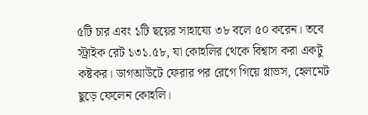৫টি চার এবং ১টি ছয়ের সাহায্যে ৩৮ বলে ৫০ করেন। তবে স্ট্রাইক রেট ১৩১.৫৮, যা কোহলির থেকে বিশ্বাস করা একটু কষ্টকর। ডাগআউটে ফেরার পর রেগে গিয়ে গ্লাভস, হেলমেট ছুড়ে ফেলেন কোহলি।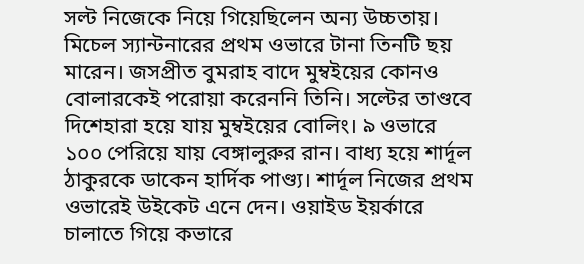সল্ট নিজেকে নিয়ে গিয়েছিলেন অন্য উচ্চতায়। মিচেল স্যান্টনারের প্রথম ওভারে টানা তিনটি ছয় মারেন। জসপ্রীত বুমরাহ বাদে মুম্বইয়ের কোনও বোলারকেই পরোয়া করেননি তিনি। সল্টের তাণ্ডবে দিশেহারা হয়ে যায় মুম্বইয়ের বোলিং। ৯ ওভারে ১০০ পেরিয়ে যায় বেঙ্গালুরুর রান। বাধ্য হয়ে শার্দূল ঠাকুরকে ডাকেন হার্দিক পাণ্ড্য। শার্দূল নিজের প্রথম ওভারেই উইকেট এনে দেন। ওয়াইড ইয়র্কারে চালাতে গিয়ে কভারে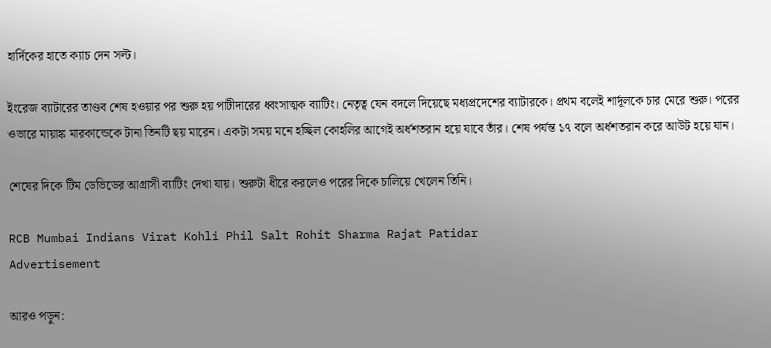হার্দিকের হাতে ক্যাচ দেন সল্ট।

ইংরেজ ব্যাটারের তাণ্ডব শেষ হওয়ার পর শুরু হয় পাটীদারের ধ্বংসাত্মক ব্যাটিং। নেতৃত্ব যেন বদলে দিয়েছে মধ্যপ্রদেশের ব্যাটারকে। প্রথম বলেই শার্দূলকে চার মেরে শুরু। পরের ওভারে মায়াঙ্ক মারকান্ডেকে টানা তিনটি ছয় মারেন। একটা সময় মনে হচ্ছিল কোহলির আগেই অর্ধশতরান হয়ে যাবে তাঁর। শেষ পর্যন্ত ১৭ বলে অর্ধশতরান করে আউট হয়ে যান।

শেষের দিকে টিম ডেভিডের আগ্রাসী ব্যাটিং দেখা যায়। শুরুটা ধীরে করলেও পরের দিকে চালিয়ে খেলেন তিনি।

RCB Mumbai Indians Virat Kohli Phil Salt Rohit Sharma Rajat Patidar
Advertisement

আরও পড়ুন: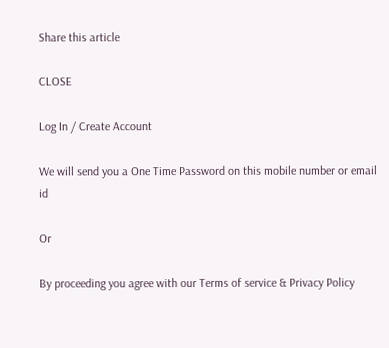Share this article

CLOSE

Log In / Create Account

We will send you a One Time Password on this mobile number or email id

Or

By proceeding you agree with our Terms of service & Privacy Policy